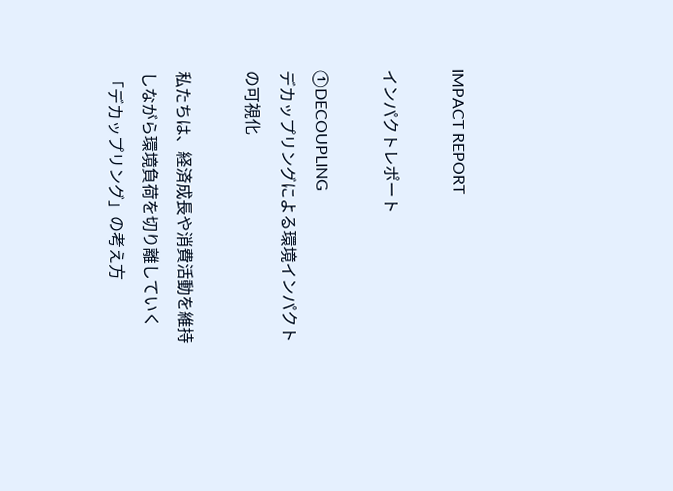IMPACT REPORT

インパクトレポート

①DECOUPLING
デカップリングによる環境インパクトの可視化

私たちは、経済成長や消費活動を維持しながら環境負荷を切り離していく「デカップリング」の考え方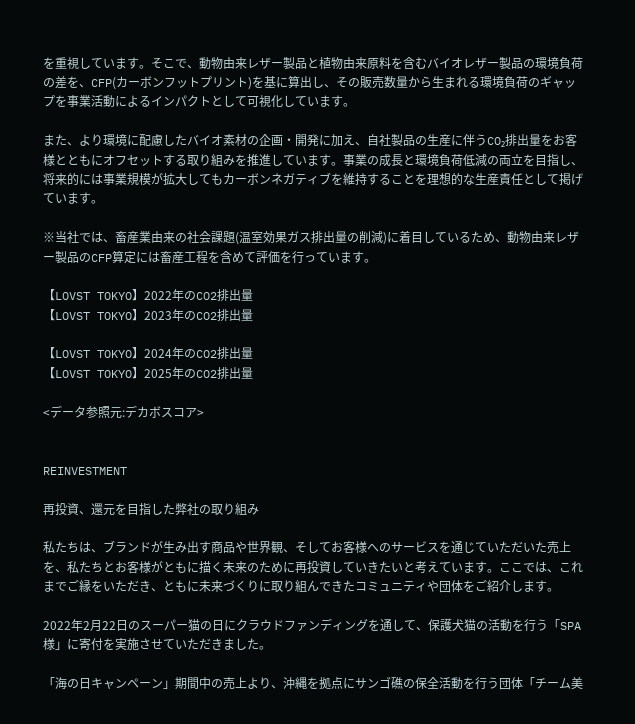を重視しています。そこで、動物由来レザー製品と植物由来原料を含むバイオレザー製品の環境負荷の差を、CFP(カーボンフットプリント)を基に算出し、その販売数量から生まれる環境負荷のギャップを事業活動によるインパクトとして可視化しています。

また、より環境に配慮したバイオ素材の企画・開発に加え、自社製品の生産に伴うCO₂排出量をお客様とともにオフセットする取り組みを推進しています。事業の成長と環境負荷低減の両立を目指し、将来的には事業規模が拡大してもカーボンネガティブを維持することを理想的な生産責任として掲げています。

※当社では、畜産業由来の社会課題(温室効果ガス排出量の削減)に着目しているため、動物由来レザー製品のCFP算定には畜産工程を含めて評価を行っています。

【LOVST TOKYO】2022年のCO2排出量
【LOVST TOKYO】2023年のCO2排出量

【LOVST TOKYO】2024年のCO2排出量
【LOVST TOKYO】2025年のCO2排出量

<データ参照元:デカボスコア>


REINVESTMENT

再投資、還元を目指した弊社の取り組み

私たちは、ブランドが生み出す商品や世界観、そしてお客様へのサービスを通じていただいた売上を、私たちとお客様がともに描く未来のために再投資していきたいと考えています。ここでは、これまでご縁をいただき、ともに未来づくりに取り組んできたコミュニティや団体をご紹介します。

2022年2月22日のスーパー猫の日にクラウドファンディングを通して、保護犬猫の活動を行う「SPA様」に寄付を実施させていただきました。

「海の日キャンペーン」期間中の売上より、沖縄を拠点にサンゴ礁の保全活動を行う団体「チーム美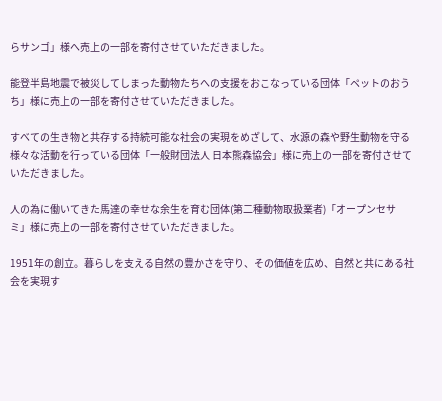らサンゴ」様へ売上の一部を寄付させていただきました。

能登半島地震で被災してしまった動物たちへの支援をおこなっている団体「ペットのおうち」様に売上の一部を寄付させていただきました。

すべての生き物と共存する持続可能な社会の実現をめざして、水源の森や野生動物を守る様々な活動を行っている団体「一般財団法人 日本熊森協会」様に売上の一部を寄付させていただきました。

人の為に働いてきた馬達の幸せな余生を育む団体(第二種動物取扱業者)「オープンセサミ」様に売上の一部を寄付させていただきました。

1951年の創立。暮らしを支える自然の豊かさを守り、その価値を広め、自然と共にある社会を実現す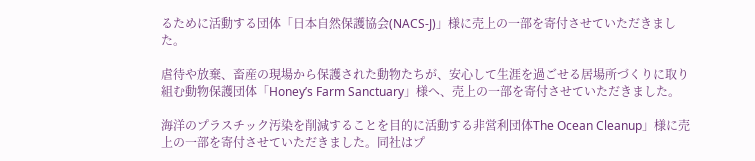るために活動する団体「日本自然保護協会(NACS-J)」様に売上の一部を寄付させていただきました。

虐待や放棄、畜産の現場から保護された動物たちが、安心して生涯を過ごせる居場所づくりに取り組む動物保護団体「Honey’s Farm Sanctuary」様へ、売上の一部を寄付させていただきました。

海洋のプラスチック汚染を削減することを目的に活動する非営利団体The Ocean Cleanup」様に売上の一部を寄付させていただきました。同社はプ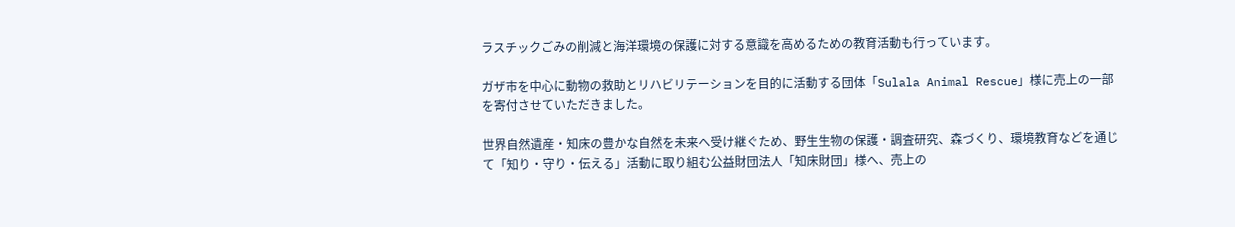ラスチックごみの削減と海洋環境の保護に対する意識を高めるための教育活動も行っています。

ガザ市を中心に動物の救助とリハビリテーションを目的に活動する団体「Sulala Animal Rescue」様に売上の一部を寄付させていただきました。

世界自然遺産・知床の豊かな自然を未来へ受け継ぐため、野生生物の保護・調査研究、森づくり、環境教育などを通じて「知り・守り・伝える」活動に取り組む公益財団法人「知床財団」様へ、売上の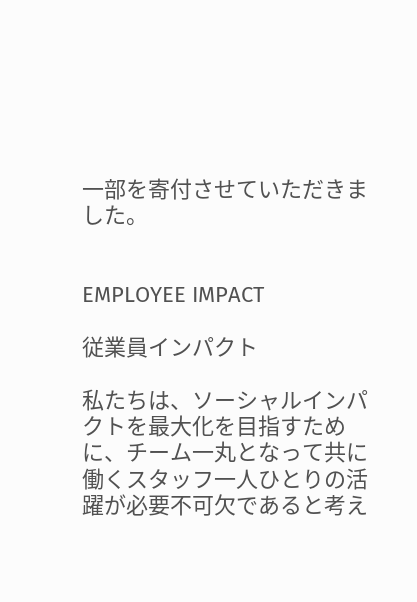一部を寄付させていただきました。


EMPLOYEE IMPACT

従業員インパクト

私たちは、ソーシャルインパクトを最大化を目指すために、チーム一丸となって共に働くスタッフ一人ひとりの活躍が必要不可欠であると考え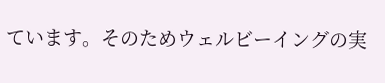ています。そのためウェルビーイングの実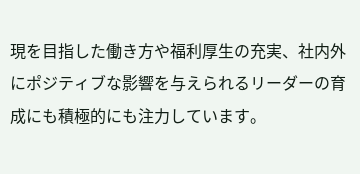現を目指した働き方や福利厚生の充実、社内外にポジティブな影響を与えられるリーダーの育成にも積極的にも注力しています。